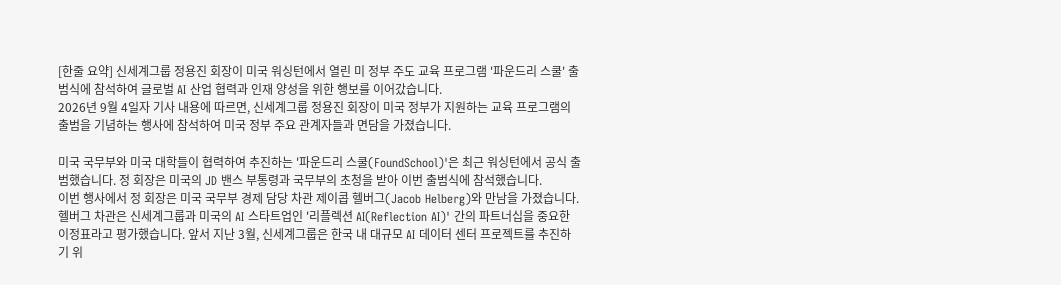[한줄 요약] 신세계그룹 정용진 회장이 미국 워싱턴에서 열린 미 정부 주도 교육 프로그램 '파운드리 스쿨' 출범식에 참석하여 글로벌 AI 산업 협력과 인재 양성을 위한 행보를 이어갔습니다.
2026년 9월 4일자 기사 내용에 따르면, 신세계그룹 정용진 회장이 미국 정부가 지원하는 교육 프로그램의 출범을 기념하는 행사에 참석하여 미국 정부 주요 관계자들과 면담을 가졌습니다.

미국 국무부와 미국 대학들이 협력하여 추진하는 '파운드리 스쿨(FoundSchool)'은 최근 워싱턴에서 공식 출범했습니다. 정 회장은 미국의 JD 밴스 부통령과 국무부의 초청을 받아 이번 출범식에 참석했습니다.
이번 행사에서 정 회장은 미국 국무부 경제 담당 차관 제이콥 헬버그(Jacob Helberg)와 만남을 가졌습니다. 헬버그 차관은 신세계그룹과 미국의 AI 스타트업인 '리플렉션 AI(Reflection AI)' 간의 파트너십을 중요한 이정표라고 평가했습니다. 앞서 지난 3월, 신세계그룹은 한국 내 대규모 AI 데이터 센터 프로젝트를 추진하기 위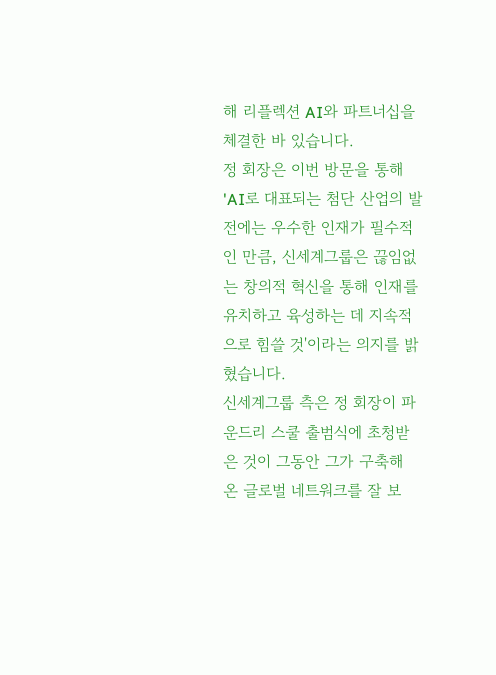해 리플렉션 AI와 파트너십을 체결한 바 있습니다.
정 회장은 이번 방문을 통해 'AI로 대표되는 첨단 산업의 발전에는 우수한 인재가 필수적인 만큼, 신세계그룹은 끊임없는 창의적 혁신을 통해 인재를 유치하고 육성하는 데 지속적으로 힘쓸 것'이라는 의지를 밝혔습니다.
신세계그룹 측은 정 회장이 파운드리 스쿨 출범식에 초청받은 것이 그동안 그가 구축해 온 글로벌 네트워크를 잘 보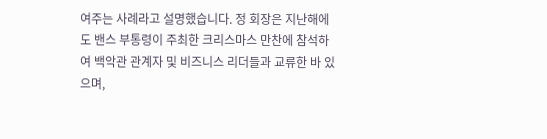여주는 사례라고 설명했습니다. 정 회장은 지난해에도 밴스 부통령이 주최한 크리스마스 만찬에 참석하여 백악관 관계자 및 비즈니스 리더들과 교류한 바 있으며,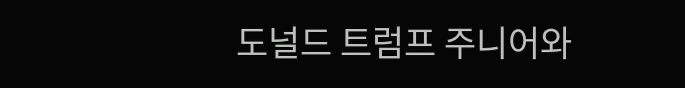도널드 트럼프 주니어와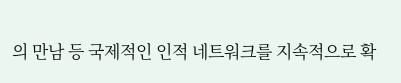의 만남 등 국제적인 인적 네트워크를 지속적으로 확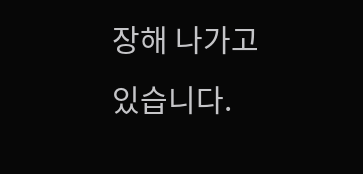장해 나가고 있습니다.